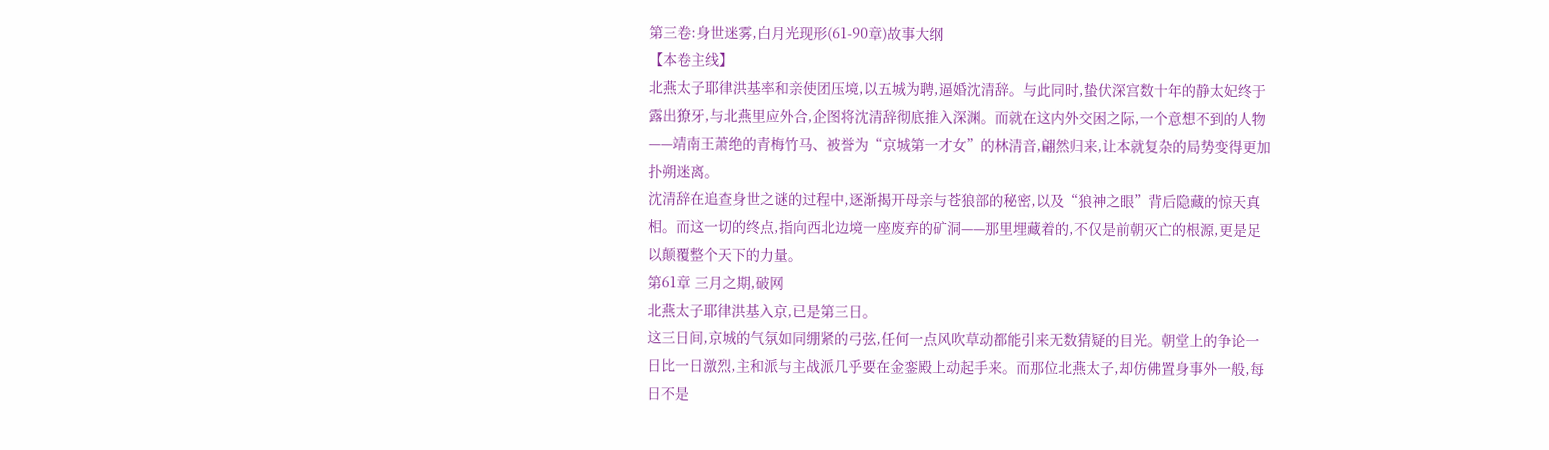第三卷:身世迷雾,白月光现形(61-90章)故事大纲
【本卷主线】
北燕太子耶律洪基率和亲使团压境,以五城为聘,逼婚沈清辞。与此同时,蛰伏深宫数十年的静太妃终于露出獠牙,与北燕里应外合,企图将沈清辞彻底推入深渊。而就在这内外交困之际,一个意想不到的人物——靖南王萧绝的青梅竹马、被誉为“京城第一才女”的林清音,翩然归来,让本就复杂的局势变得更加扑朔迷离。
沈清辞在追查身世之谜的过程中,逐渐揭开母亲与苍狼部的秘密,以及“狼神之眼”背后隐藏的惊天真相。而这一切的终点,指向西北边境一座废弃的矿洞——那里埋藏着的,不仅是前朝灭亡的根源,更是足以颠覆整个天下的力量。
第61章 三月之期,破网
北燕太子耶律洪基入京,已是第三日。
这三日间,京城的气氛如同绷紧的弓弦,任何一点风吹草动都能引来无数猜疑的目光。朝堂上的争论一日比一日激烈,主和派与主战派几乎要在金銮殿上动起手来。而那位北燕太子,却仿佛置身事外一般,每日不是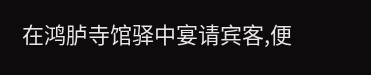在鸿胪寺馆驿中宴请宾客,便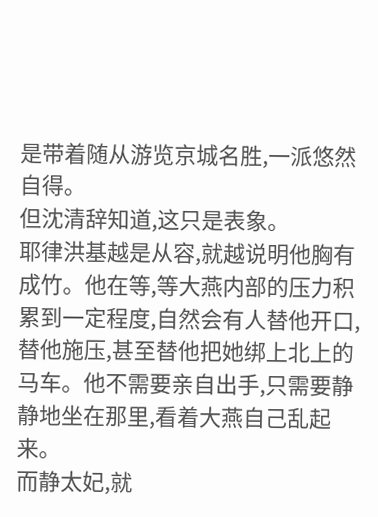是带着随从游览京城名胜,一派悠然自得。
但沈清辞知道,这只是表象。
耶律洪基越是从容,就越说明他胸有成竹。他在等,等大燕内部的压力积累到一定程度,自然会有人替他开口,替他施压,甚至替他把她绑上北上的马车。他不需要亲自出手,只需要静静地坐在那里,看着大燕自己乱起来。
而静太妃,就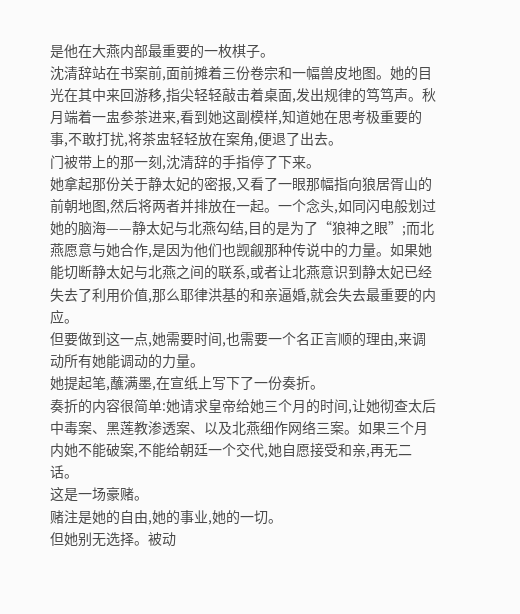是他在大燕内部最重要的一枚棋子。
沈清辞站在书案前,面前摊着三份卷宗和一幅兽皮地图。她的目光在其中来回游移,指尖轻轻敲击着桌面,发出规律的笃笃声。秋月端着一盅参茶进来,看到她这副模样,知道她在思考极重要的事,不敢打扰,将茶盅轻轻放在案角,便退了出去。
门被带上的那一刻,沈清辞的手指停了下来。
她拿起那份关于静太妃的密报,又看了一眼那幅指向狼居胥山的前朝地图,然后将两者并排放在一起。一个念头,如同闪电般划过她的脑海——静太妃与北燕勾结,目的是为了“狼神之眼”;而北燕愿意与她合作,是因为他们也觊觎那种传说中的力量。如果她能切断静太妃与北燕之间的联系,或者让北燕意识到静太妃已经失去了利用价值,那么耶律洪基的和亲逼婚,就会失去最重要的内应。
但要做到这一点,她需要时间,也需要一个名正言顺的理由,来调动所有她能调动的力量。
她提起笔,蘸满墨,在宣纸上写下了一份奏折。
奏折的内容很简单:她请求皇帝给她三个月的时间,让她彻查太后中毒案、黑莲教渗透案、以及北燕细作网络三案。如果三个月内她不能破案,不能给朝廷一个交代,她自愿接受和亲,再无二话。
这是一场豪赌。
赌注是她的自由,她的事业,她的一切。
但她别无选择。被动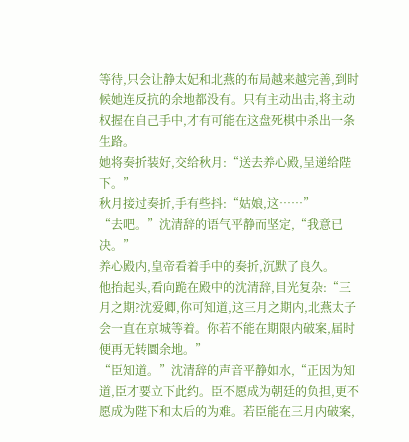等待,只会让静太妃和北燕的布局越来越完善,到时候她连反抗的余地都没有。只有主动出击,将主动权握在自己手中,才有可能在这盘死棋中杀出一条生路。
她将奏折装好,交给秋月:“送去养心殿,呈递给陛下。”
秋月接过奏折,手有些抖:“姑娘,这……”
“去吧。”沈清辞的语气平静而坚定,“我意已决。”
养心殿内,皇帝看着手中的奏折,沉默了良久。
他抬起头,看向跪在殿中的沈清辞,目光复杂:“三月之期?沈爱卿,你可知道,这三月之期内,北燕太子会一直在京城等着。你若不能在期限内破案,届时便再无转圜余地。”
“臣知道。”沈清辞的声音平静如水,“正因为知道,臣才要立下此约。臣不愿成为朝廷的负担,更不愿成为陛下和太后的为难。若臣能在三月内破案,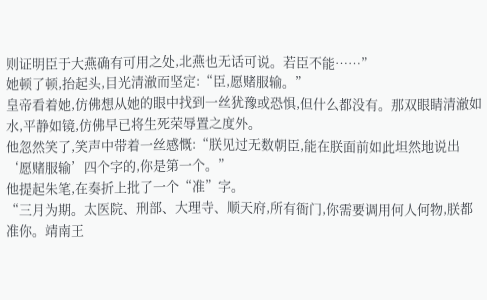则证明臣于大燕确有可用之处,北燕也无话可说。若臣不能……”
她顿了顿,抬起头,目光清澈而坚定:“臣,愿赌服输。”
皇帝看着她,仿佛想从她的眼中找到一丝犹豫或恐惧,但什么都没有。那双眼睛清澈如水,平静如镜,仿佛早已将生死荣辱置之度外。
他忽然笑了,笑声中带着一丝感慨:“朕见过无数朝臣,能在朕面前如此坦然地说出‘愿赌服输’四个字的,你是第一个。”
他提起朱笔,在奏折上批了一个“准”字。
“三月为期。太医院、刑部、大理寺、顺天府,所有衙门,你需要调用何人何物,朕都准你。靖南王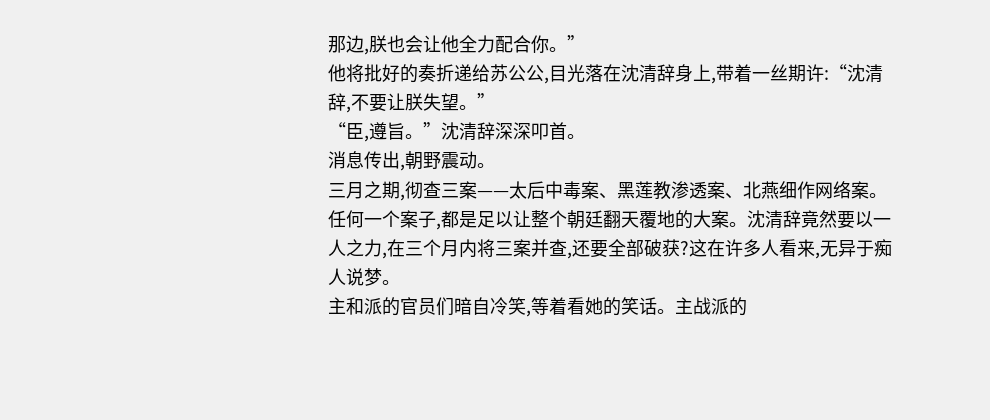那边,朕也会让他全力配合你。”
他将批好的奏折递给苏公公,目光落在沈清辞身上,带着一丝期许:“沈清辞,不要让朕失望。”
“臣,遵旨。”沈清辞深深叩首。
消息传出,朝野震动。
三月之期,彻查三案——太后中毒案、黑莲教渗透案、北燕细作网络案。任何一个案子,都是足以让整个朝廷翻天覆地的大案。沈清辞竟然要以一人之力,在三个月内将三案并查,还要全部破获?这在许多人看来,无异于痴人说梦。
主和派的官员们暗自冷笑,等着看她的笑话。主战派的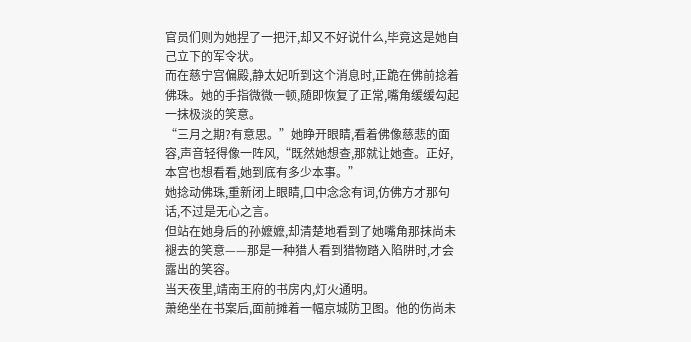官员们则为她捏了一把汗,却又不好说什么,毕竟这是她自己立下的军令状。
而在慈宁宫偏殿,静太妃听到这个消息时,正跪在佛前捻着佛珠。她的手指微微一顿,随即恢复了正常,嘴角缓缓勾起一抹极淡的笑意。
“三月之期?有意思。”她睁开眼睛,看着佛像慈悲的面容,声音轻得像一阵风,“既然她想查,那就让她查。正好,本宫也想看看,她到底有多少本事。”
她捻动佛珠,重新闭上眼睛,口中念念有词,仿佛方才那句话,不过是无心之言。
但站在她身后的孙嬷嬷,却清楚地看到了她嘴角那抹尚未褪去的笑意——那是一种猎人看到猎物踏入陷阱时,才会露出的笑容。
当天夜里,靖南王府的书房内,灯火通明。
萧绝坐在书案后,面前摊着一幅京城防卫图。他的伤尚未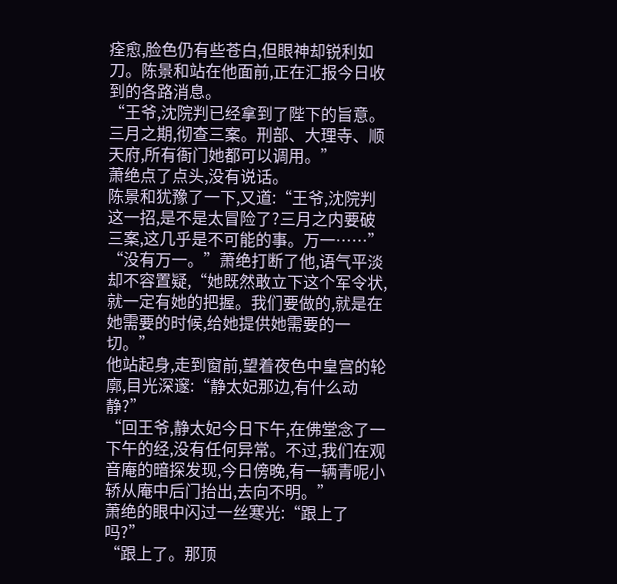痊愈,脸色仍有些苍白,但眼神却锐利如刀。陈景和站在他面前,正在汇报今日收到的各路消息。
“王爷,沈院判已经拿到了陛下的旨意。三月之期,彻查三案。刑部、大理寺、顺天府,所有衙门她都可以调用。”
萧绝点了点头,没有说话。
陈景和犹豫了一下,又道:“王爷,沈院判这一招,是不是太冒险了?三月之内要破三案,这几乎是不可能的事。万一……”
“没有万一。”萧绝打断了他,语气平淡却不容置疑,“她既然敢立下这个军令状,就一定有她的把握。我们要做的,就是在她需要的时候,给她提供她需要的一切。”
他站起身,走到窗前,望着夜色中皇宫的轮廓,目光深邃:“静太妃那边,有什么动静?”
“回王爷,静太妃今日下午,在佛堂念了一下午的经,没有任何异常。不过,我们在观音庵的暗探发现,今日傍晚,有一辆青呢小轿从庵中后门抬出,去向不明。”
萧绝的眼中闪过一丝寒光:“跟上了吗?”
“跟上了。那顶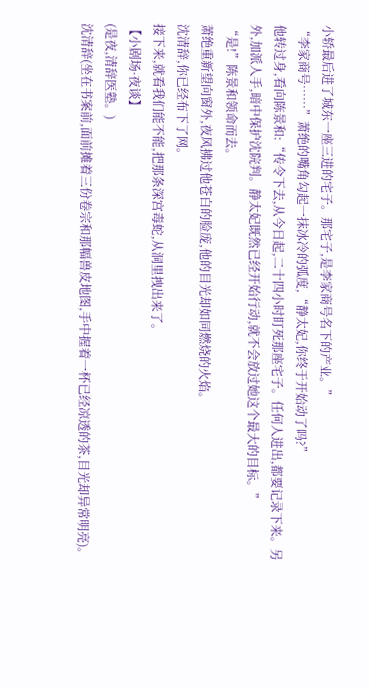小轿最后进了城东一座三进的宅子。那宅子,是李家商号名下的产业。”
“李家商号……”萧绝的嘴角勾起一抹冰冷的弧度,“静太妃,你终于开始动了吗?”
他转过身,看向陈景和:“传令下去,从今日起,二十四小时盯死那座宅子。任何人进出,都要记录下来。另外,加派人手,暗中保护沈院判。静太妃既然已经开始行动,就不会放过她这个最大的目标。”
“是!”陈景和领命而去。
萧绝重新望向窗外,夜风拂过他苍白的脸庞,他的目光却如同燃烧的火焰。
沈清辞,你已经布下了网。
接下来,就看我们能不能,把那条深宫毒蛇,从洞里拽出来了。
【小剧场·夜谈】
(是夜,清辞医塾。)
沈清辞(坐在书案前,面前摊着三份卷宗和那幅兽皮地图,手中握着一杯已经凉透的茶,目光却异常明亮)。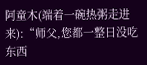阿童木(端着一碗热粥走进来):“师父,您都一整日没吃东西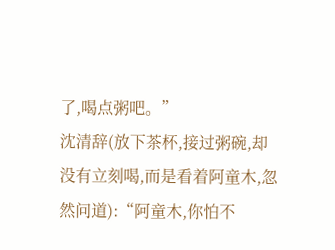了,喝点粥吧。”
沈清辞(放下茶杯,接过粥碗,却没有立刻喝,而是看着阿童木,忽然问道):“阿童木,你怕不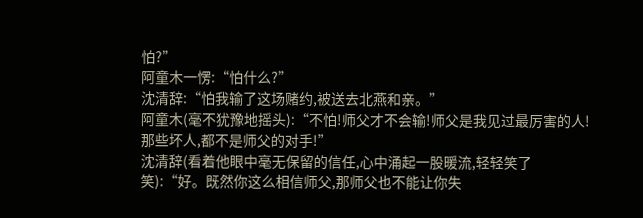怕?”
阿童木一愣:“怕什么?”
沈清辞:“怕我输了这场赌约,被送去北燕和亲。”
阿童木(毫不犹豫地摇头):“不怕!师父才不会输!师父是我见过最厉害的人!那些坏人,都不是师父的对手!”
沈清辞(看着他眼中毫无保留的信任,心中涌起一股暖流,轻轻笑了笑):“好。既然你这么相信师父,那师父也不能让你失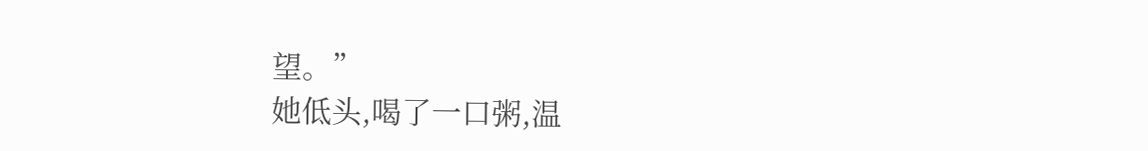望。”
她低头,喝了一口粥,温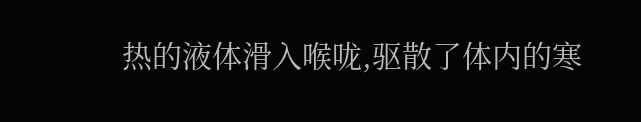热的液体滑入喉咙,驱散了体内的寒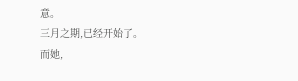意。
三月之期,已经开始了。
而她,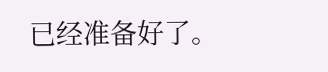已经准备好了。